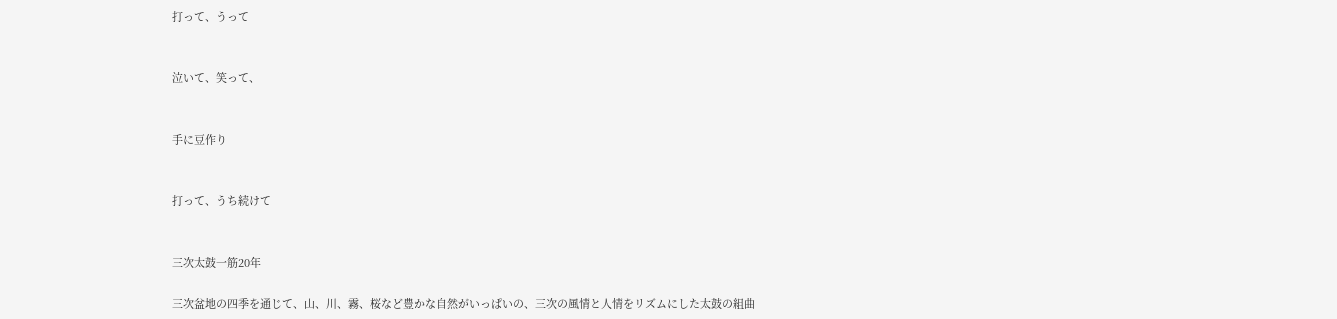打って、うって


泣いて、笑って、


手に豆作り


打って、うち続けて


三次太鼓一筋20年

三次盆地の四季を通じて、山、川、霧、桜など豊かな自然がいっぱいの、三次の風情と人情をリズムにした太鼓の組曲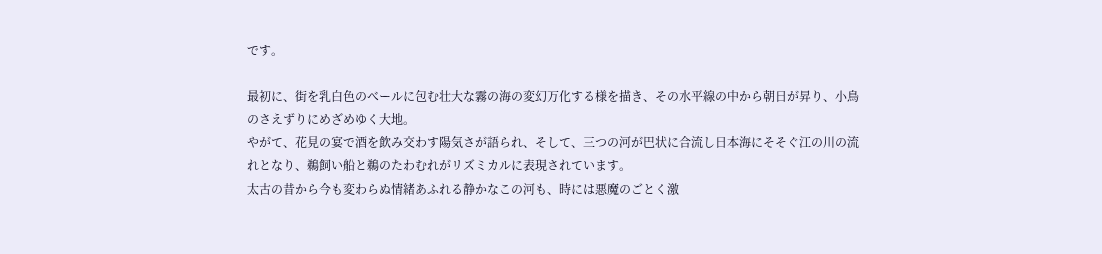です。

最初に、街を乳白色のべールに包む壮大な霧の海の変幻万化する様を描き、その水平線の中から朝日が昇り、小鳥のさえずりにめざめゆく大地。
やがて、花見の宴で酒を飲み交わす陽気さが語られ、そして、三つの河が巴状に合流し日本海にそそぐ江の川の流れとなり、鵜飼い船と鵜のたわむれがリズミカルに表現されています。
太古の昔から今も変わらぬ情緒あふれる静かなこの河も、時には悪魔のごとく激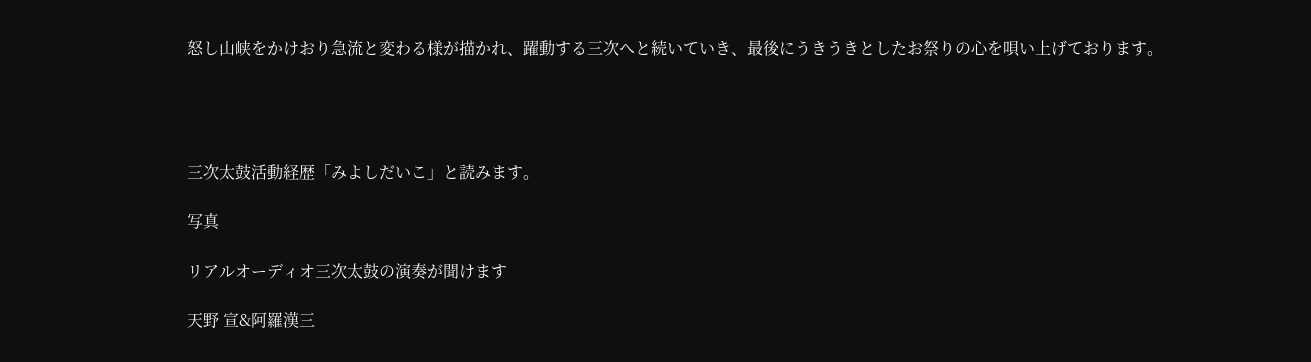怒し山峡をかけおり急流と変わる様が描かれ、躍動する三次へと続いていき、最後にうきうきとしたお祭りの心を唄い上げております。




三次太鼓活動経歴「みよしだいこ」と読みます。

写真

リアルオーディオ三次太鼓の演奏が聞けます

天野 宣&阿羅漢三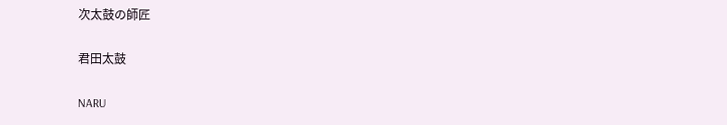次太鼓の師匠

君田太鼓

NARU